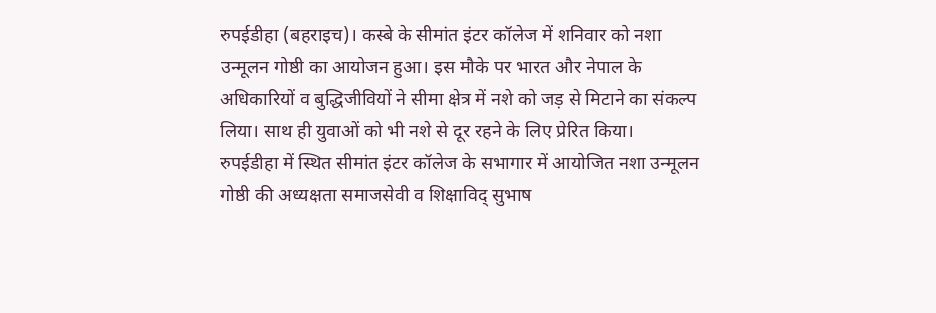रुपईडीहा (बहराइच)। कस्बे के सीमांत इंटर कॉलेज में शनिवार को नशा उन्मूलन गोष्ठी का आयोजन हुआ। इस मौके पर भारत और नेपाल के अधिकारियों व बुद्धिजीवियों ने सीमा क्षेत्र में नशे को जड़ से मिटाने का संकल्प लिया। साथ ही युवाओं को भी नशे से दूर रहने के लिए प्रेरित किया।
रुपईडीहा में स्थित सीमांत इंटर कॉलेज के सभागार में आयोजित नशा उन्मूलन गोष्ठी की अध्यक्षता समाजसेवी व शिक्षाविद् सुभाष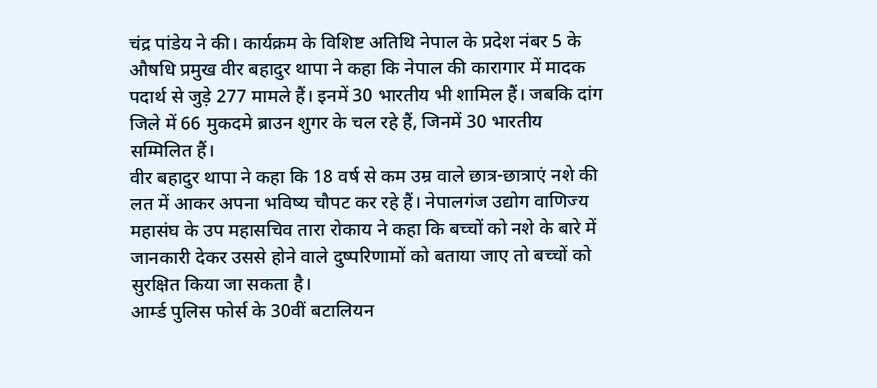चंद्र पांडेय ने की। कार्यक्रम के विशिष्ट अतिथि नेपाल के प्रदेश नंबर 5 के औषधि प्रमुख वीर बहादुर थापा ने कहा कि नेपाल की कारागार में मादक पदार्थ से जुड़े 277 मामले हैं। इनमें 30 भारतीय भी शामिल हैं। जबकि दांग जिले में 66 मुकदमे ब्राउन शुगर के चल रहे हैं, जिनमें 30 भारतीय सम्मिलित हैं।
वीर बहादुर थापा ने कहा कि 18 वर्ष से कम उम्र वाले छात्र-छात्राएं नशे की लत में आकर अपना भविष्य चौपट कर रहे हैं। नेपालगंज उद्योग वाणिज्य महासंघ के उप महासचिव तारा रोकाय ने कहा कि बच्चों को नशे के बारे में जानकारी देकर उससे होने वाले दुष्परिणामों को बताया जाए तो बच्चों को सुरक्षित किया जा सकता है।
आर्म्ड पुलिस फोर्स के 30वीं बटालियन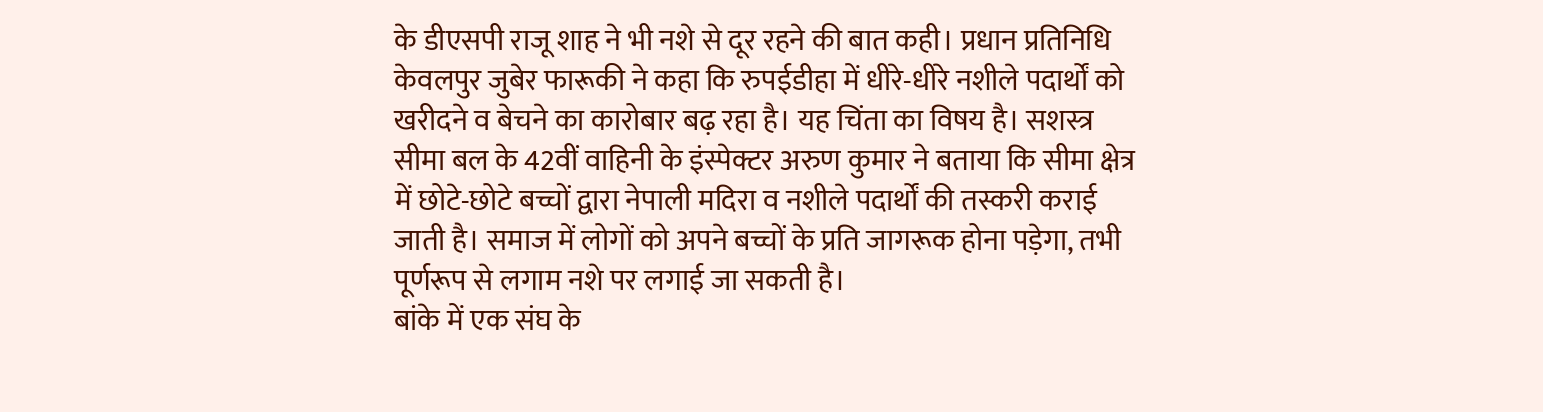के डीएसपी राजू शाह ने भी नशे से दूर रहने की बात कही। प्रधान प्रतिनिधि केवलपुर जुबेर फारूकी ने कहा कि रुपईडीहा में धीरे-धीरे नशीले पदार्थों को खरीदने व बेचने का कारोबार बढ़ रहा है। यह चिंता का विषय है। सशस्त्र सीमा बल के 42वीं वाहिनी के इंस्पेक्टर अरुण कुमार ने बताया कि सीमा क्षेत्र में छोटे-छोटे बच्चों द्वारा नेपाली मदिरा व नशीले पदार्थों की तस्करी कराई जाती है। समाज में लोगों को अपने बच्चों के प्रति जागरूक होना पड़ेगा, तभी पूर्णरूप से लगाम नशे पर लगाई जा सकती है।
बांके में एक संघ के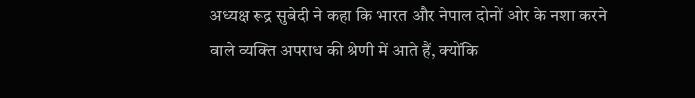अध्यक्ष रूद्र सुबेदी ने कहा कि भारत और नेपाल दोनों ओर के नशा करने वाले व्यक्ति अपराध की श्रेणी में आते हैं, क्योंकि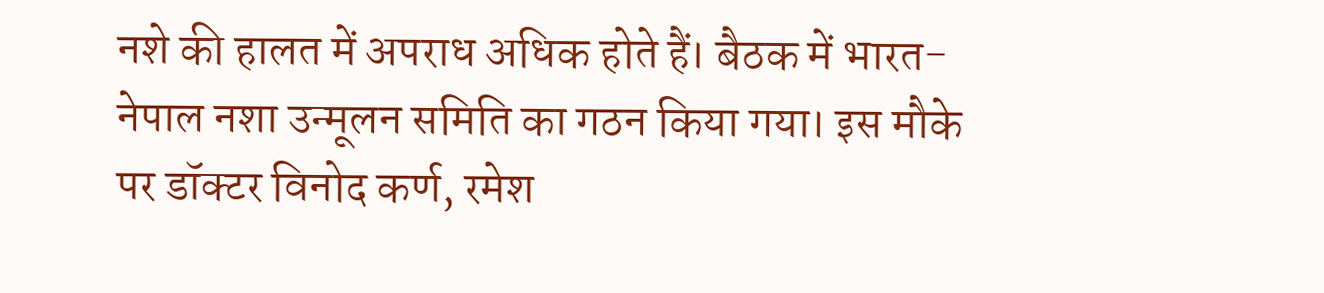नशे की हालत में अपराध अधिक होते हैं। बैठक में भारत-नेपाल नशा उन्मूलन समिति का गठन किया गया। इस मौके पर डॉक्टर विनोद कर्ण, रमेश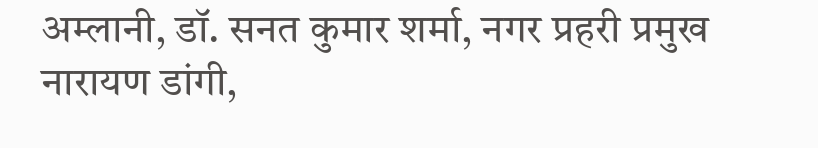अम्लानी, डॉ. सनत कुमार शर्मा, नगर प्रहरी प्रमुख नारायण डांगी,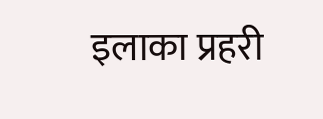इलाका प्रहरी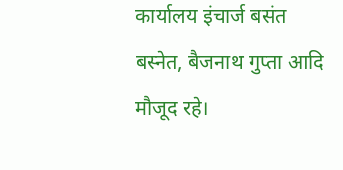कार्यालय इंचार्ज बसंत बस्नेत, बैजनाथ गुप्ता आदि मौजूद रहे।